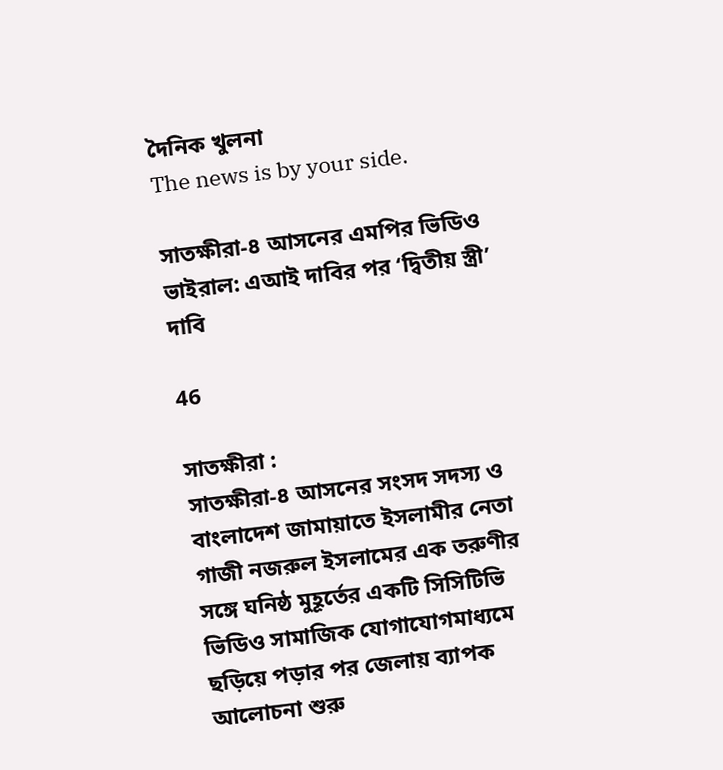দৈনিক খুলনা
The news is by your side.

সাতক্ষীরা-৪ আসনের এমপির ভিডিও ভাইরাল: এআই দাবির পর ‘দ্বিতীয় স্ত্রী’ দাবি

46

সাতক্ষীরা :
সাতক্ষীরা-৪ আসনের সংসদ সদস্য ও বাংলাদেশ জামায়াতে ইসলামীর নেতা গাজী নজরুল ইসলামের এক তরুণীর সঙ্গে ঘনিষ্ঠ মুহূর্তের একটি সিসিটিভি ভিডিও সামাজিক যোগাযোগমাধ্যমে ছড়িয়ে পড়ার পর জেলায় ব্যাপক আলোচনা শুরু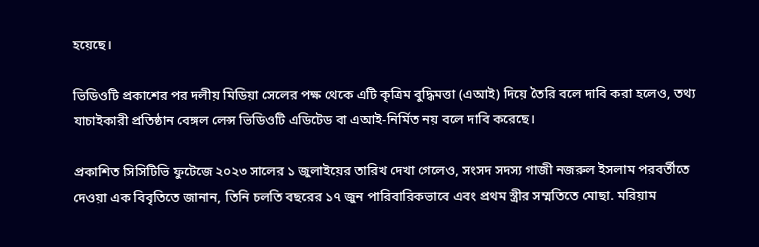হয়েছে।

ভিডিওটি প্রকাশের পর দলীয় মিডিয়া সেলের পক্ষ থেকে এটি কৃত্রিম বুদ্ধিমত্তা (এআই) দিয়ে তৈরি বলে দাবি করা হলেও, তথ্য যাচাইকারী প্রতিষ্ঠান বেঙ্গল লেন্স ভিডিওটি এডিটেড বা এআই-নির্মিত নয় বলে দাবি করেছে।

প্রকাশিত সিসিটিভি ফুটেজে ২০২৩ সালের ১ জুলাইয়ের তারিখ দেখা গেলেও, সংসদ সদস্য গাজী নজরুল ইসলাম পরবর্তীতে দেওয়া এক বিবৃতিতে জানান, তিনি চলতি বছরের ১৭ জুন পারিবারিকভাবে এবং প্রথম স্ত্রীর সম্মতিতে মোছা. মরিয়াম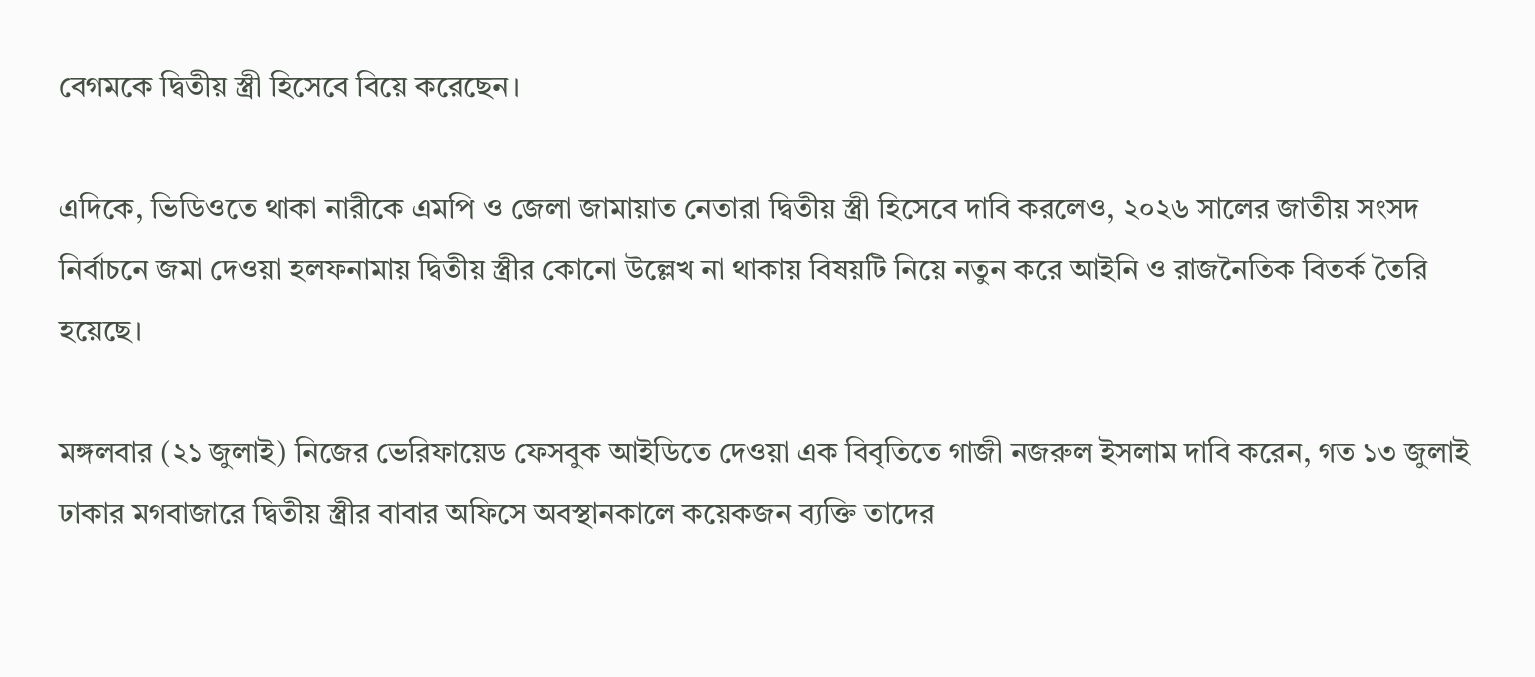বেগমকে দ্বিতীয় স্ত্রী হিসেবে বিয়ে করেছেন।

এদিকে, ভিডিওতে থাকা নারীকে এমপি ও জেলা জামায়াত নেতারা দ্বিতীয় স্ত্রী হিসেবে দাবি করলেও, ২০২৬ সালের জাতীয় সংসদ নির্বাচনে জমা দেওয়া হলফনামায় দ্বিতীয় স্ত্রীর কোনো উল্লেখ না থাকায় বিষয়টি নিয়ে নতুন করে আইনি ও রাজনৈতিক বিতর্ক তৈরি হয়েছে।

মঙ্গলবার (২১ জুলাই) নিজের ভেরিফায়েড ফেসবুক আইডিতে দেওয়া এক বিবৃতিতে গাজী নজরুল ইসলাম দাবি করেন, গত ১৩ জুলাই ঢাকার মগবাজারে দ্বিতীয় স্ত্রীর বাবার অফিসে অবস্থানকালে কয়েকজন ব্যক্তি তাদের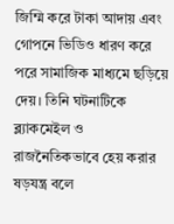জিম্মি করে টাকা আদায় এবং গোপনে ভিডিও ধারণ করে পরে সামাজিক মাধ্যমে ছড়িয়ে দেয়। তিনি ঘটনাটিকে ব্ল্যাকমেইল ও রাজনৈতিকভাবে হেয় করার ষড়যন্ত্র বলে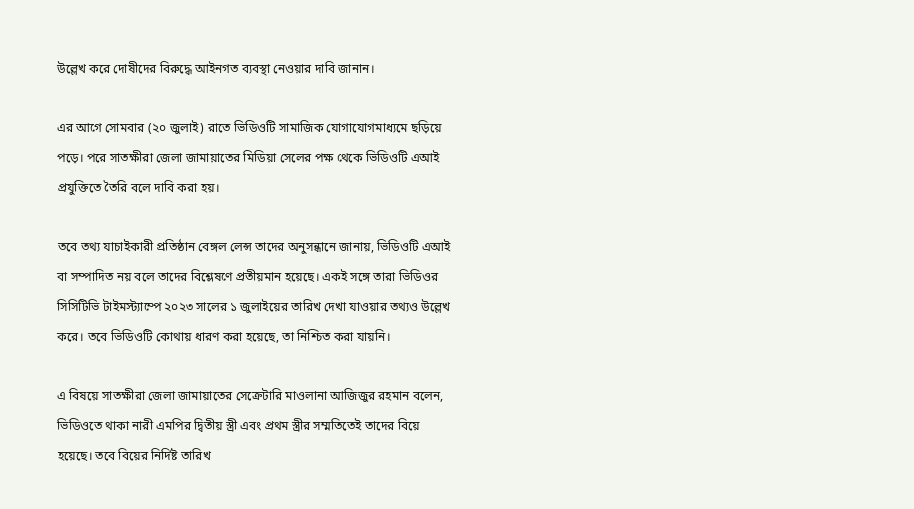উল্লেখ করে দোষীদের বিরুদ্ধে আইনগত ব্যবস্থা নেওয়ার দাবি জানান।

এর আগে সোমবার (২০ জুলাই) রাতে ভিডিওটি সামাজিক যোগাযোগমাধ্যমে ছড়িয়ে পড়ে। পরে সাতক্ষীরা জেলা জামায়াতের মিডিয়া সেলের পক্ষ থেকে ভিডিওটি এআই প্রযুক্তিতে তৈরি বলে দাবি করা হয়।

তবে তথ্য যাচাইকারী প্রতিষ্ঠান বেঙ্গল লেন্স তাদের অনুসন্ধানে জানায়, ভিডিওটি এআই বা সম্পাদিত নয় বলে তাদের বিশ্লেষণে প্রতীয়মান হয়েছে। একই সঙ্গে তারা ভিডিওর সিসিটিভি টাইমস্ট্যাম্পে ২০২৩ সালের ১ জুলাইয়ের তারিখ দেখা যাওয়ার তথ্যও উল্লেখ করে। তবে ভিডিওটি কোথায় ধারণ করা হয়েছে, তা নিশ্চিত করা যায়নি।

এ বিষয়ে সাতক্ষীরা জেলা জামায়াতের সেক্রেটারি মাওলানা আজিজুর রহমান বলেন, ভিডিওতে থাকা নারী এমপির দ্বিতীয় স্ত্রী এবং প্রথম স্ত্রীর সম্মতিতেই তাদের বিয়ে হয়েছে। তবে বিয়ের নির্দিষ্ট তারিখ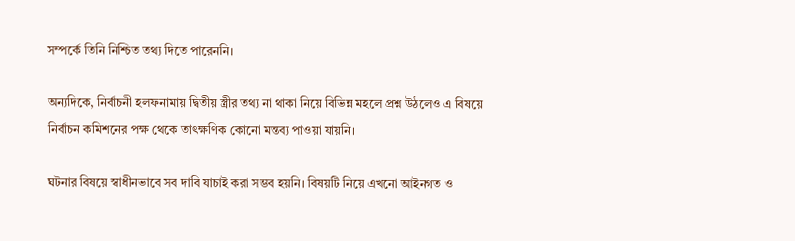সম্পর্কে তিনি নিশ্চিত তথ্য দিতে পারেননি।

অন্যদিকে, নির্বাচনী হলফনামায় দ্বিতীয় স্ত্রীর তথ্য না থাকা নিয়ে বিভিন্ন মহলে প্রশ্ন উঠলেও এ বিষয়ে নির্বাচন কমিশনের পক্ষ থেকে তাৎক্ষণিক কোনো মন্তব্য পাওয়া যায়নি।

ঘটনার বিষয়ে স্বাধীনভাবে সব দাবি যাচাই করা সম্ভব হয়নি। বিষয়টি নিয়ে এখনো আইনগত ও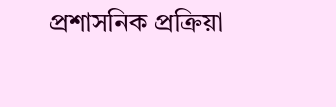প্রশাসনিক প্রক্রিয়া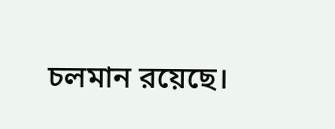চলমান রয়েছে।